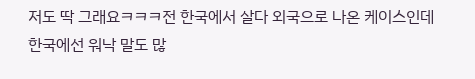저도 딱 그래요ㅋㅋㅋ전 한국에서 살다 외국으로 나온 케이스인데 한국에선 워낙 말도 많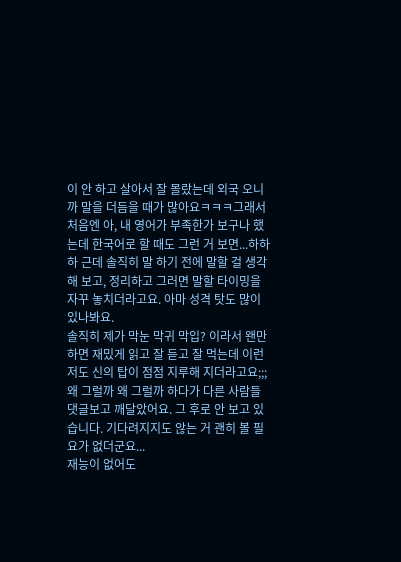이 안 하고 살아서 잘 몰랐는데 외국 오니까 말을 더듬을 때가 많아요ㅋㅋㅋ그래서 처음엔 아, 내 영어가 부족한가 보구나 했는데 한국어로 할 때도 그런 거 보면...하하하 근데 솔직히 말 하기 전에 말할 걸 생각해 보고, 정리하고 그러면 말할 타이밍을 자꾸 놓치더라고요. 아마 성격 탓도 많이 있나봐요.
솔직히 제가 막눈 막귀 막입? 이라서 왠만하면 재밌게 읽고 잘 듣고 잘 먹는데 이런 저도 신의 탑이 점점 지루해 지더라고요;;; 왜 그럴까 왜 그럴까 하다가 다른 사람들 댓글보고 깨달았어요. 그 후로 안 보고 있습니다. 기다려지지도 않는 거 괜히 볼 필요가 없더군요...
재능이 없어도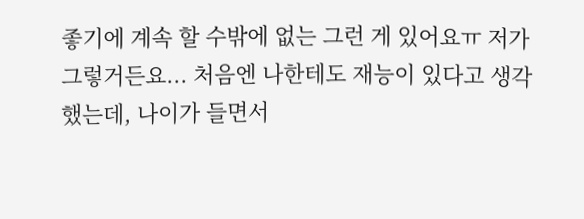좋기에 계속 할 수밖에 없는 그런 게 있어요ㅠ 저가 그렇거든요... 처음엔 나한테도 재능이 있다고 생각했는데, 나이가 들면서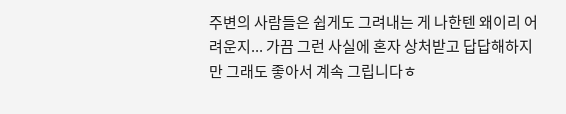주변의 사람들은 쉽게도 그려내는 게 나한텐 왜이리 어려운지... 가끔 그런 사실에 혼자 상처받고 답답해하지만 그래도 좋아서 계속 그립니다ㅎ